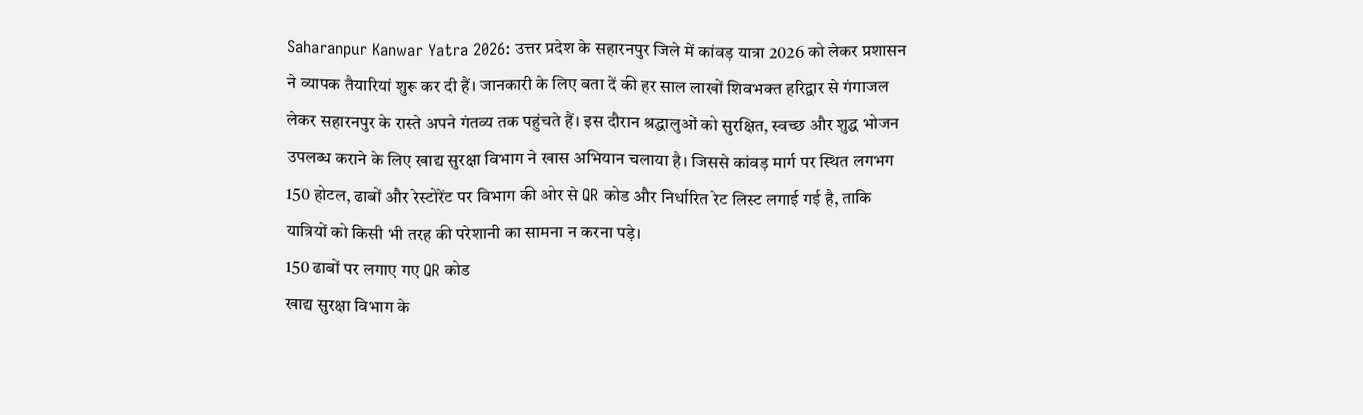Saharanpur Kanwar Yatra 2026: उत्तर प्रदेश के सहारनपुर जिले में कांवड़ यात्रा 2026 को लेकर प्रशासन ने व्यापक तैयारियां शुरू कर दी हैं। जानकारी के लिए बता दें की हर साल लाखों शिवभक्त हरिद्वार से गंगाजल लेकर सहारनपुर के रास्ते अपने गंतव्य तक पहुंचते हैं। इस दौरान श्रद्धालुओं को सुरक्षित, स्वच्छ और शुद्ध भोजन उपलब्ध कराने के लिए खाद्य सुरक्षा विभाग ने खास अभियान चलाया है। जिससे कांवड़ मार्ग पर स्थित लगभग 150 होटल, ढाबों और रेस्टोरेंट पर विभाग की ओर से QR कोड और निर्धारित रेट लिस्ट लगाई गई है, ताकि यात्रियों को किसी भी तरह की परेशानी का सामना न करना पड़े।
150 ढाबों पर लगाए गए QR कोड
खाद्य सुरक्षा विभाग के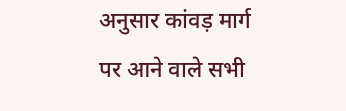अनुसार कांवड़ मार्ग पर आने वाले सभी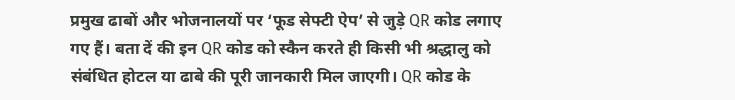प्रमुख ढाबों और भोजनालयों पर ‘फूड सेफ्टी ऐप’ से जुड़े QR कोड लगाए गए हैं। बता दें की इन QR कोड को स्कैन करते ही किसी भी श्रद्धालु को संबंधित होटल या ढाबे की पूरी जानकारी मिल जाएगी। QR कोड के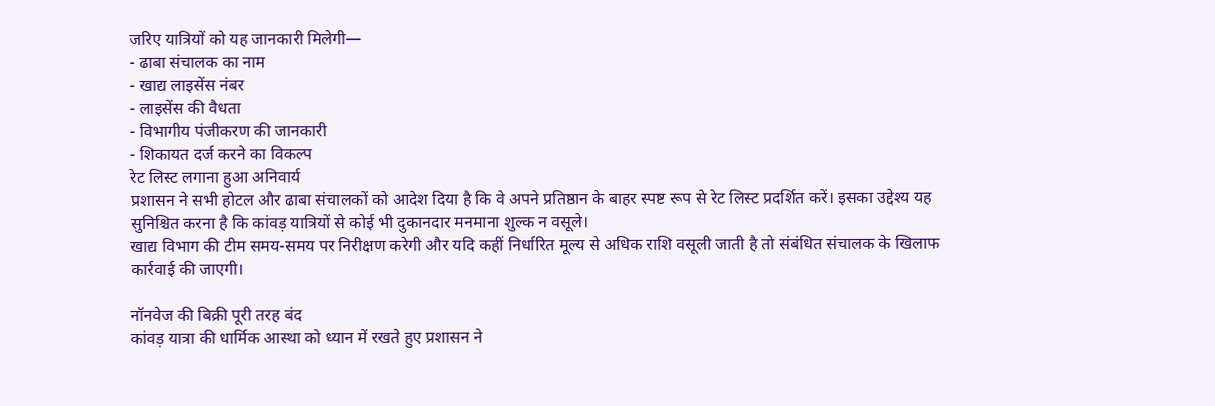जरिए यात्रियों को यह जानकारी मिलेगी—
- ढाबा संचालक का नाम
- खाद्य लाइसेंस नंबर
- लाइसेंस की वैधता
- विभागीय पंजीकरण की जानकारी
- शिकायत दर्ज करने का विकल्प
रेट लिस्ट लगाना हुआ अनिवार्य
प्रशासन ने सभी होटल और ढाबा संचालकों को आदेश दिया है कि वे अपने प्रतिष्ठान के बाहर स्पष्ट रूप से रेट लिस्ट प्रदर्शित करें। इसका उद्देश्य यह सुनिश्चित करना है कि कांवड़ यात्रियों से कोई भी दुकानदार मनमाना शुल्क न वसूले।
खाद्य विभाग की टीम समय-समय पर निरीक्षण करेगी और यदि कहीं निर्धारित मूल्य से अधिक राशि वसूली जाती है तो संबंधित संचालक के खिलाफ कार्रवाई की जाएगी।

नॉनवेज की बिक्री पूरी तरह बंद
कांवड़ यात्रा की धार्मिक आस्था को ध्यान में रखते हुए प्रशासन ने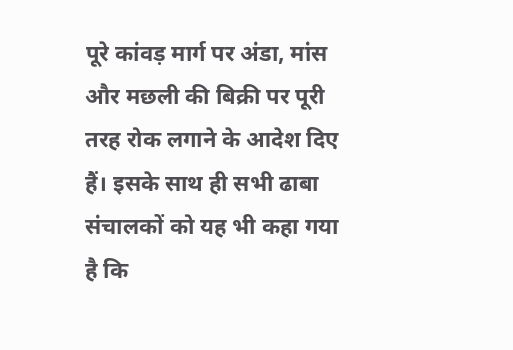पूरे कांवड़ मार्ग पर अंडा, मांस और मछली की बिक्री पर पूरी तरह रोक लगाने के आदेश दिए हैं। इसके साथ ही सभी ढाबा संचालकों को यह भी कहा गया है कि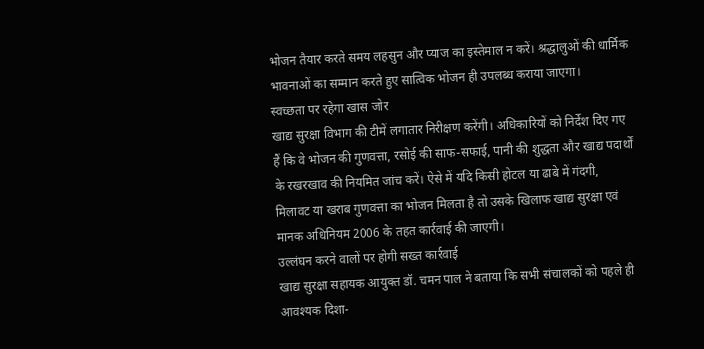भोजन तैयार करते समय लहसुन और प्याज का इस्तेमाल न करें। श्रद्धालुओं की धार्मिक भावनाओं का सम्मान करते हुए सात्विक भोजन ही उपलब्ध कराया जाएगा।
स्वच्छता पर रहेगा खास जोर
खाद्य सुरक्षा विभाग की टीमें लगातार निरीक्षण करेंगी। अधिकारियों को निर्देश दिए गए हैं कि वे भोजन की गुणवत्ता, रसोई की साफ-सफाई, पानी की शुद्धता और खाद्य पदार्थों के रखरखाव की नियमित जांच करें। ऐसे में यदि किसी होटल या ढाबे में गंदगी, मिलावट या खराब गुणवत्ता का भोजन मिलता है तो उसके खिलाफ खाद्य सुरक्षा एवं मानक अधिनियम 2006 के तहत कार्रवाई की जाएगी।
उल्लंघन करने वालों पर होगी सख्त कार्रवाई
खाद्य सुरक्षा सहायक आयुक्त डॉ. चमन पाल ने बताया कि सभी संचालकों को पहले ही आवश्यक दिशा-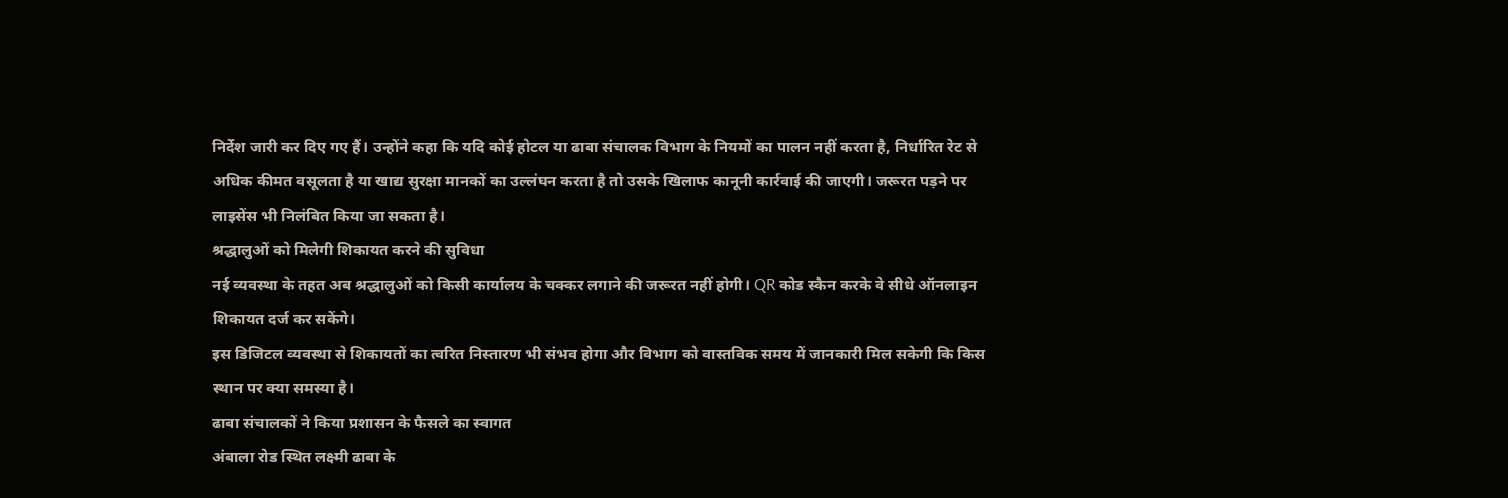निर्देश जारी कर दिए गए हैं। उन्होंने कहा कि यदि कोई होटल या ढाबा संचालक विभाग के नियमों का पालन नहीं करता है, निर्धारित रेट से अधिक कीमत वसूलता है या खाद्य सुरक्षा मानकों का उल्लंघन करता है तो उसके खिलाफ कानूनी कार्रवाई की जाएगी। जरूरत पड़ने पर लाइसेंस भी निलंबित किया जा सकता है।
श्रद्धालुओं को मिलेगी शिकायत करने की सुविधा
नई व्यवस्था के तहत अब श्रद्धालुओं को किसी कार्यालय के चक्कर लगाने की जरूरत नहीं होगी। QR कोड स्कैन करके वे सीधे ऑनलाइन शिकायत दर्ज कर सकेंगे।
इस डिजिटल व्यवस्था से शिकायतों का त्वरित निस्तारण भी संभव होगा और विभाग को वास्तविक समय में जानकारी मिल सकेगी कि किस स्थान पर क्या समस्या है।
ढाबा संचालकों ने किया प्रशासन के फैसले का स्वागत
अंबाला रोड स्थित लक्ष्मी ढाबा के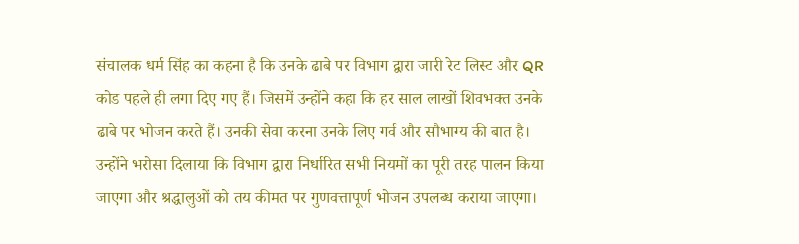संचालक धर्म सिंह का कहना है कि उनके ढाबे पर विभाग द्वारा जारी रेट लिस्ट और QR कोड पहले ही लगा दिए गए हैं। जिसमें उन्होंने कहा कि हर साल लाखों शिवभक्त उनके ढाबे पर भोजन करते हैं। उनकी सेवा करना उनके लिए गर्व और सौभाग्य की बात है। उन्होंने भरोसा दिलाया कि विभाग द्वारा निर्धारित सभी नियमों का पूरी तरह पालन किया जाएगा और श्रद्धालुओं को तय कीमत पर गुणवत्तापूर्ण भोजन उपलब्ध कराया जाएगा।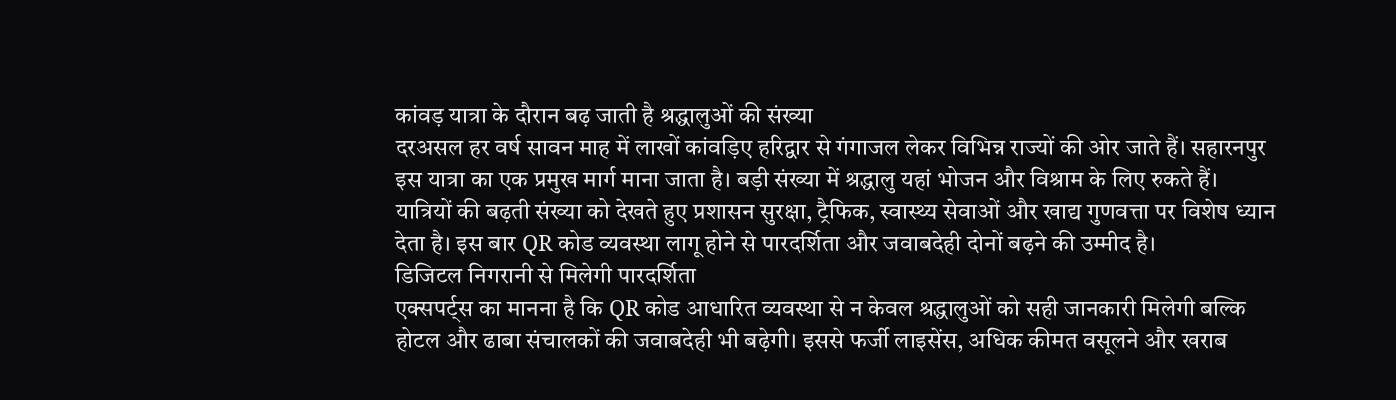कांवड़ यात्रा के दौरान बढ़ जाती है श्रद्धालुओं की संख्या
दरअसल हर वर्ष सावन माह में लाखों कांवड़िए हरिद्वार से गंगाजल लेकर विभिन्न राज्यों की ओर जाते हैं। सहारनपुर इस यात्रा का एक प्रमुख मार्ग माना जाता है। बड़ी संख्या में श्रद्धालु यहां भोजन और विश्राम के लिए रुकते हैं।
यात्रियों की बढ़ती संख्या को देखते हुए प्रशासन सुरक्षा, ट्रैफिक, स्वास्थ्य सेवाओं और खाद्य गुणवत्ता पर विशेष ध्यान देता है। इस बार QR कोड व्यवस्था लागू होने से पारदर्शिता और जवाबदेही दोनों बढ़ने की उम्मीद है।
डिजिटल निगरानी से मिलेगी पारदर्शिता
एक्सपर्ट्स का मानना है कि QR कोड आधारित व्यवस्था से न केवल श्रद्धालुओं को सही जानकारी मिलेगी बल्कि होटल और ढाबा संचालकों की जवाबदेही भी बढ़ेगी। इससे फर्जी लाइसेंस, अधिक कीमत वसूलने और खराब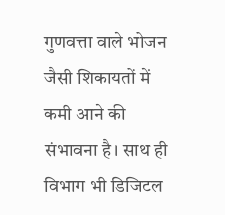गुणवत्ता वाले भोजन जैसी शिकायतों में कमी आने की संभावना है। साथ ही विभाग भी डिजिटल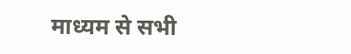माध्यम से सभी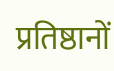प्रतिष्ठानों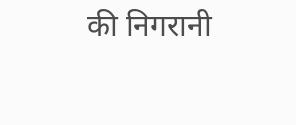की निगरानी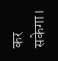कर सकेगा।